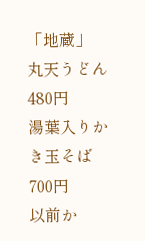「地蔵」
丸天うどん 480円
湯葉入りかき玉そば 700円
以前か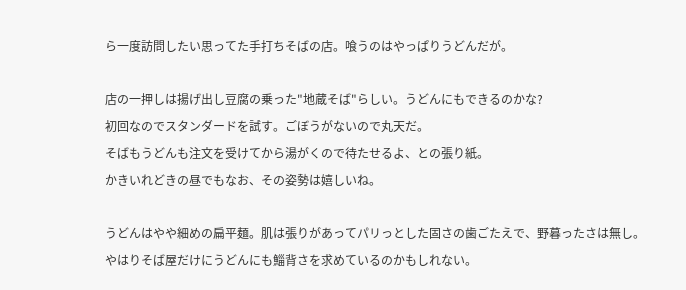ら一度訪問したい思ってた手打ちそばの店。喰うのはやっぱりうどんだが。

店の一押しは揚げ出し豆腐の乗った"地蔵そば"らしい。うどんにもできるのかな?
初回なのでスタンダードを試す。ごぼうがないので丸天だ。
そばもうどんも注文を受けてから湯がくので待たせるよ、との張り紙。
かきいれどきの昼でもなお、その姿勢は嬉しいね。

うどんはやや細めの扁平麺。肌は張りがあってパリっとした固さの歯ごたえで、野暮ったさは無し。
やはりそば屋だけにうどんにも鯔背さを求めているのかもしれない。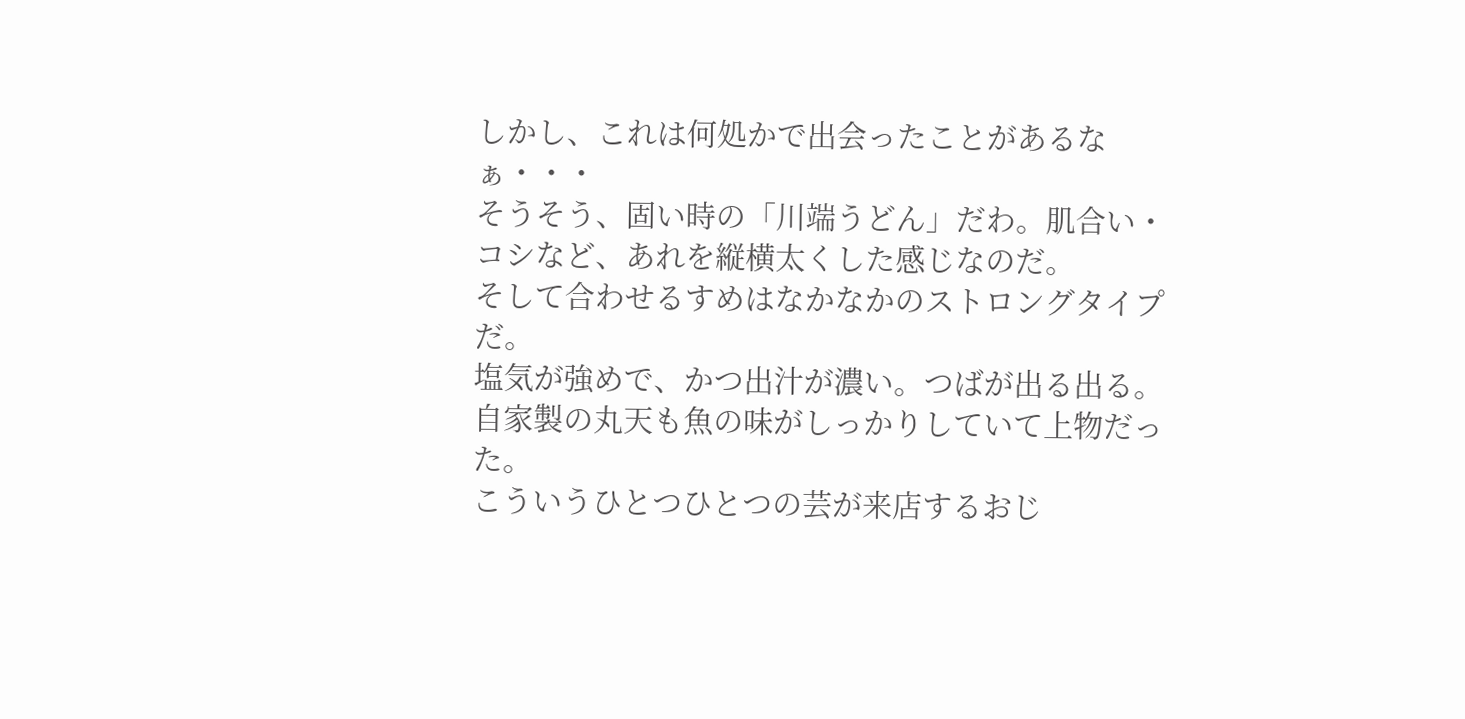しかし、これは何処かで出会ったことがあるなぁ・・・
そうそう、固い時の「川端うどん」だわ。肌合い・コシなど、あれを縦横太くした感じなのだ。
そして合わせるすめはなかなかのストロングタイプだ。
塩気が強めで、かつ出汁が濃い。つばが出る出る。
自家製の丸天も魚の味がしっかりしていて上物だった。
こういうひとつひとつの芸が来店するおじ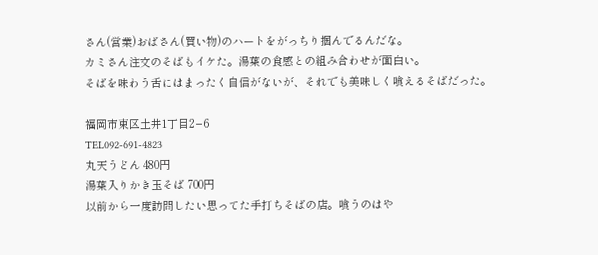さん(営業)おばさん(買い物)のハートをがっちり掴んでるんだな。
カミさん注文のそばもイケた。湯葉の食感との組み合わせが面白い。
そばを味わう舌にはまったく自信がないが、それでも美味しく喰えるそばだった。

福岡市東区土井1丁目2−6
TEL092-691-4823
丸天うどん 480円
湯葉入りかき玉そば 700円
以前から一度訪問したい思ってた手打ちそばの店。喰うのはや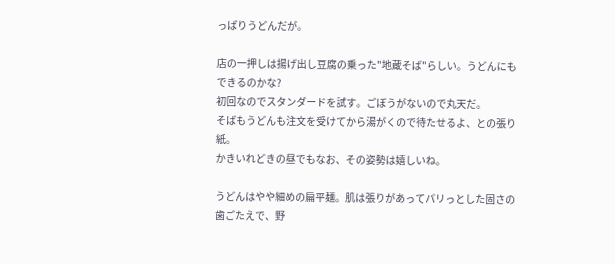っぱりうどんだが。

店の一押しは揚げ出し豆腐の乗った"地蔵そば"らしい。うどんにもできるのかな?
初回なのでスタンダードを試す。ごぼうがないので丸天だ。
そばもうどんも注文を受けてから湯がくので待たせるよ、との張り紙。
かきいれどきの昼でもなお、その姿勢は嬉しいね。

うどんはやや細めの扁平麺。肌は張りがあってパリっとした固さの歯ごたえで、野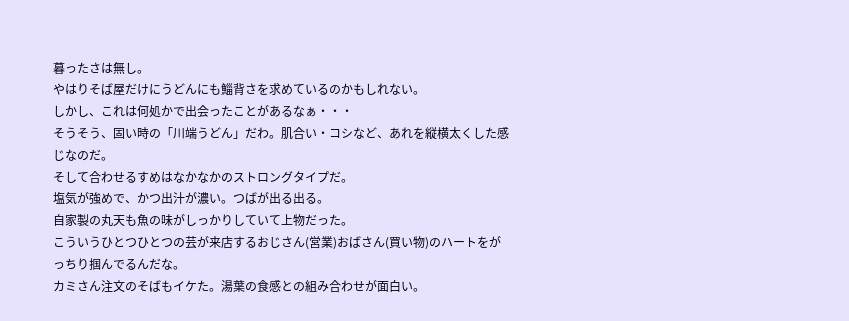暮ったさは無し。
やはりそば屋だけにうどんにも鯔背さを求めているのかもしれない。
しかし、これは何処かで出会ったことがあるなぁ・・・
そうそう、固い時の「川端うどん」だわ。肌合い・コシなど、あれを縦横太くした感じなのだ。
そして合わせるすめはなかなかのストロングタイプだ。
塩気が強めで、かつ出汁が濃い。つばが出る出る。
自家製の丸天も魚の味がしっかりしていて上物だった。
こういうひとつひとつの芸が来店するおじさん(営業)おばさん(買い物)のハートをがっちり掴んでるんだな。
カミさん注文のそばもイケた。湯葉の食感との組み合わせが面白い。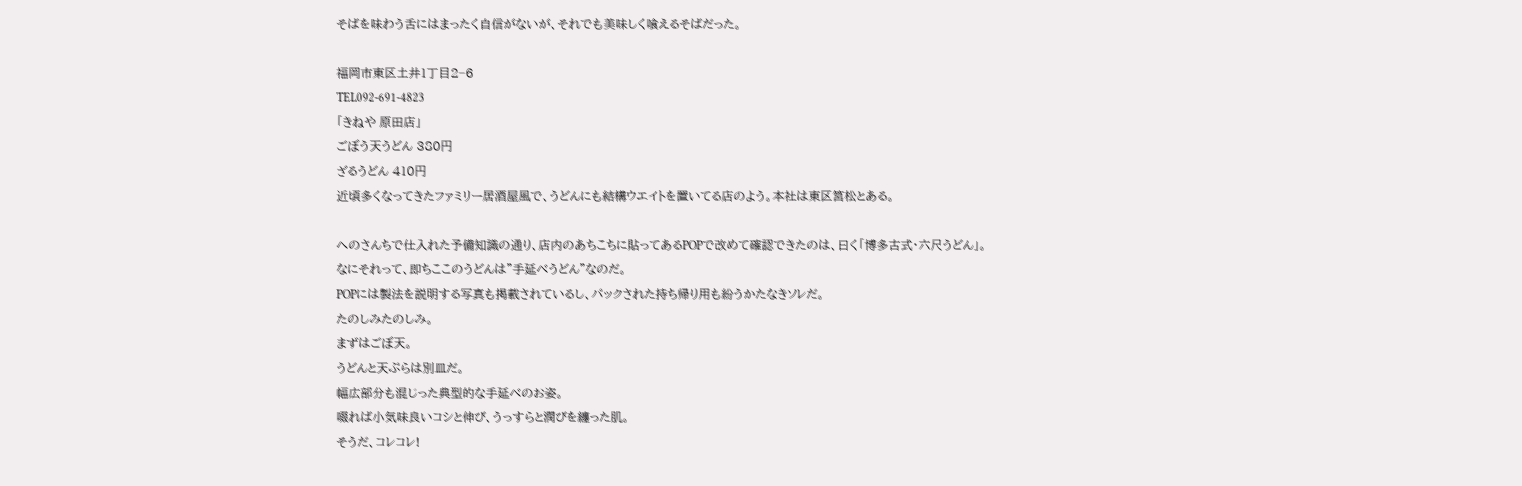そばを味わう舌にはまったく自信がないが、それでも美味しく喰えるそばだった。

福岡市東区土井1丁目2−6
TEL092-691-4823
「きねや 原田店」
ごぼう天うどん 380円
ざるうどん 410円
近頃多くなってきたファミリー居酒屋風で、うどんにも結構ウエイトを置いてる店のよう。本社は東区筥松とある。

へのさんちで仕入れた予備知識の通り、店内のあちこちに貼ってあるPOPで改めて確認できたのは、曰く「博多古式・六尺うどん」。
なにそれって、即ちここのうどんは"手延べうどん"なのだ。
POPには製法を説明する写真も掲載されているし、パックされた持ち帰り用も紛うかたなきソレだ。
たのしみたのしみ。
まずはごぼ天。
うどんと天ぷらは別皿だ。
幅広部分も混じった典型的な手延べのお姿。
啜れば小気味良いコシと伸び、うっすらと潤びを纏った肌。
そうだ、コレコレ!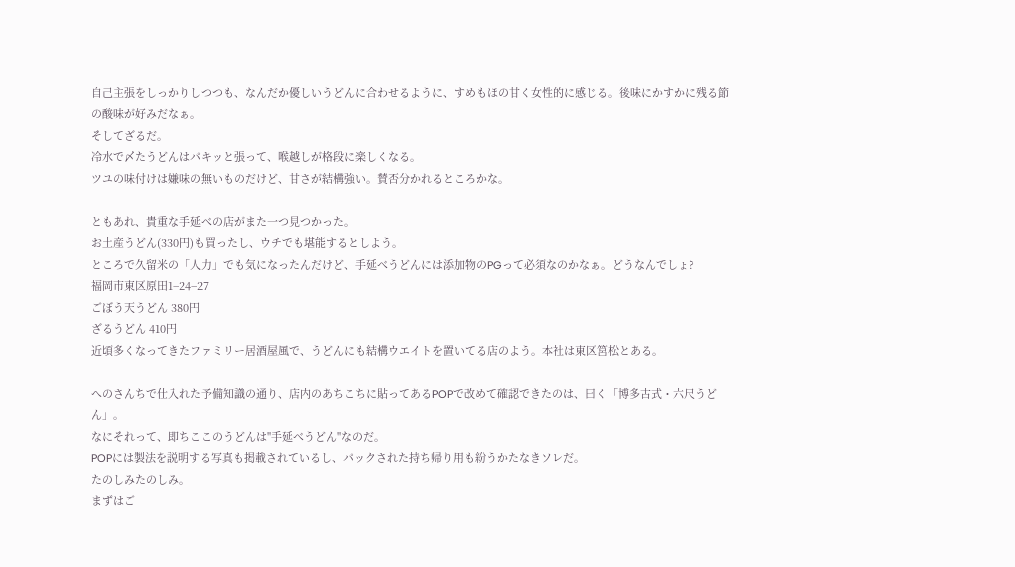自己主張をしっかりしつつも、なんだか優しいうどんに合わせるように、すめもほの甘く女性的に感じる。後味にかすかに残る節の酸味が好みだなぁ。
そしてざるだ。
冷水で〆たうどんはパキッと張って、喉越しが格段に楽しくなる。
ツユの味付けは嫌味の無いものだけど、甘さが結構強い。賛否分かれるところかな。

ともあれ、貴重な手延べの店がまた一つ見つかった。
お土産うどん(330円)も買ったし、ウチでも堪能するとしよう。
ところで久留米の「人力」でも気になったんだけど、手延べうどんには添加物のPGって必須なのかなぁ。どうなんでしょ?
福岡市東区原田1−24−27
ごぼう天うどん 380円
ざるうどん 410円
近頃多くなってきたファミリー居酒屋風で、うどんにも結構ウエイトを置いてる店のよう。本社は東区筥松とある。

へのさんちで仕入れた予備知識の通り、店内のあちこちに貼ってあるPOPで改めて確認できたのは、曰く「博多古式・六尺うどん」。
なにそれって、即ちここのうどんは"手延べうどん"なのだ。
POPには製法を説明する写真も掲載されているし、パックされた持ち帰り用も紛うかたなきソレだ。
たのしみたのしみ。
まずはご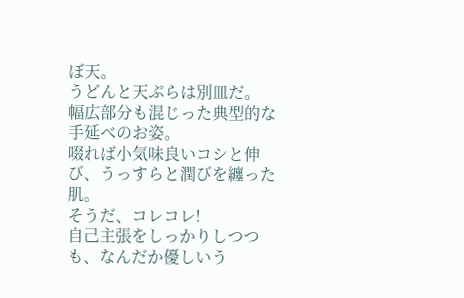ぼ天。
うどんと天ぷらは別皿だ。
幅広部分も混じった典型的な手延べのお姿。
啜れば小気味良いコシと伸び、うっすらと潤びを纏った肌。
そうだ、コレコレ!
自己主張をしっかりしつつも、なんだか優しいう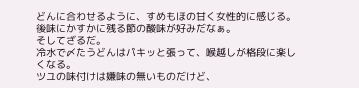どんに合わせるように、すめもほの甘く女性的に感じる。後味にかすかに残る節の酸味が好みだなぁ。
そしてざるだ。
冷水で〆たうどんはパキッと張って、喉越しが格段に楽しくなる。
ツユの味付けは嫌味の無いものだけど、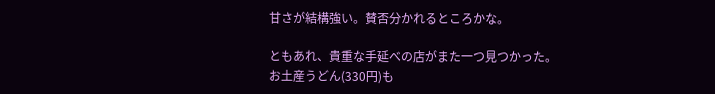甘さが結構強い。賛否分かれるところかな。

ともあれ、貴重な手延べの店がまた一つ見つかった。
お土産うどん(330円)も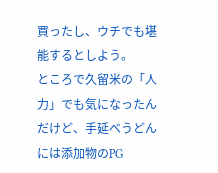買ったし、ウチでも堪能するとしよう。
ところで久留米の「人力」でも気になったんだけど、手延べうどんには添加物のPG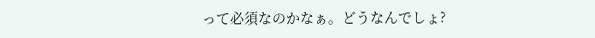って必須なのかなぁ。どうなんでしょ?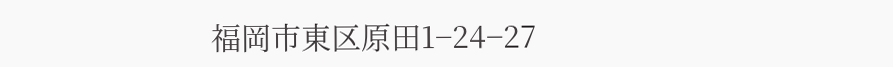福岡市東区原田1−24−27